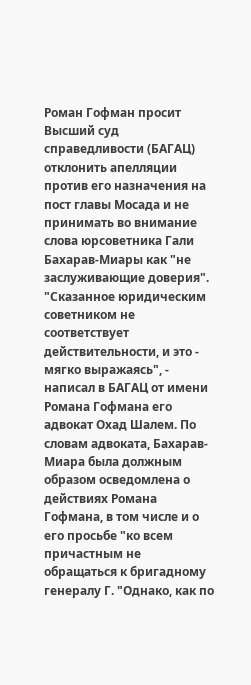Роман Гофман просит Высший суд справедливости (БАГАЦ) отклонить апелляции против его назначения на пост главы Мосада и не принимать во внимание слова юрсоветника Гали Бахарав-Миары как "не заслуживающие доверия".
"Сказанное юридическим советником не соответствует действительности, и это - мягко выражаясь", - написал в БАГАЦ от имени Романа Гофмана его адвокат Охад Шалем. По словам адвоката, Бахарав-Миара была должным образом осведомлена о действиях Романа Гофмана, в том числе и о его просьбе "ко всем причастным не обращаться к бригадному генералу Г. "Однако, как по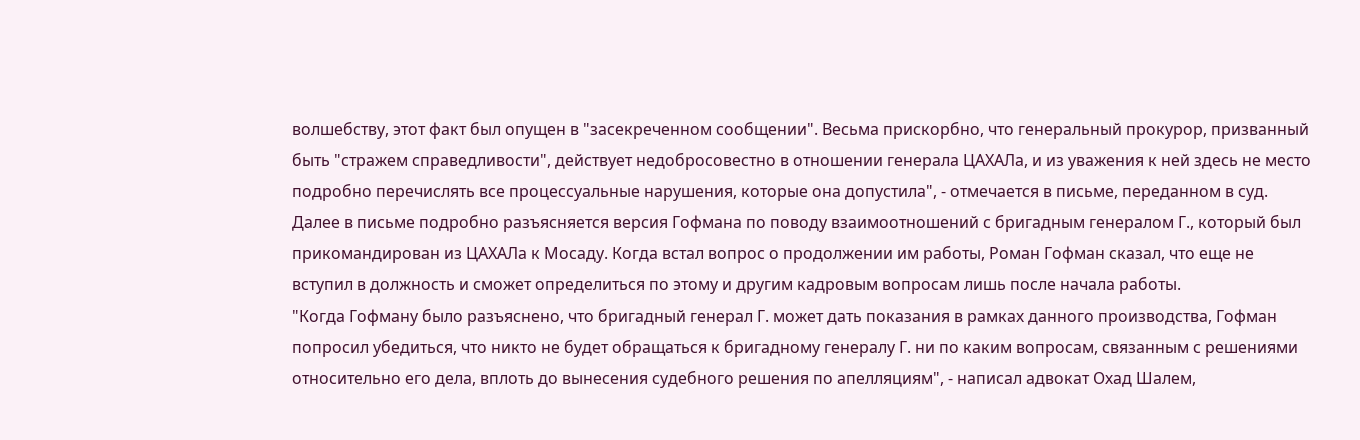волшебству, этот факт был опущен в "засекреченном сообщении". Весьма прискорбно, что генеральный прокурор, призванный быть "стражем справедливости", действует недобросовестно в отношении генерала ЦАХАЛа, и из уважения к ней здесь не место подробно перечислять все процессуальные нарушения, которые она допустила", - отмечается в письме, переданном в суд.
Далее в письме подробно разъясняется версия Гофмана по поводу взаимоотношений с бригадным генералом Г., который был прикомандирован из ЦАХАЛа к Мосаду. Когда встал вопрос о продолжении им работы, Роман Гофман сказал, что еще не вступил в должность и сможет определиться по этому и другим кадровым вопросам лишь после начала работы.
"Когда Гофману было разъяснено, что бригадный генерал Г. может дать показания в рамках данного производства, Гофман попросил убедиться, что никто не будет обращаться к бригадному генералу Г. ни по каким вопросам, связанным с решениями относительно его дела, вплоть до вынесения судебного решения по апелляциям", - написал адвокат Охад Шалем,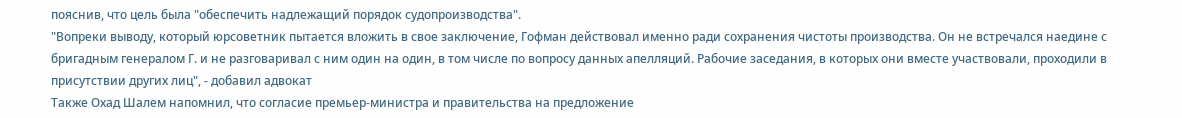пояснив, что цель была "обеспечить надлежащий порядок судопроизводства".
"Вопреки выводу, который юрсоветник пытается вложить в свое заключение, Гофман действовал именно ради сохранения чистоты производства. Он не встречался наедине с бригадным генералом Г. и не разговаривал с ним один на один, в том числе по вопросу данных апелляций. Рабочие заседания, в которых они вместе участвовали, проходили в присутствии других лиц", - добавил адвокат
Также Охад Шалем напомнил, что согласие премьер-министра и правительства на предложение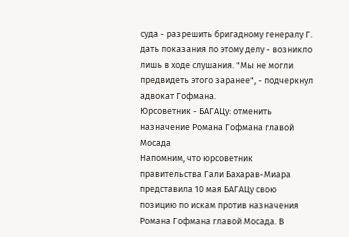суда - разрешить бригадному генералу Г. дать показания по этому делу - возникло лишь в ходе слушания. "Мы не могли предвидеть этого заранее", - подчеркнул адвокат Гофмана.
Юрсоветник - БАГАЦу: отменить назначение Романа Гофмана главой Мосада
Напомним, что юрсоветник правительства Гали Бахарав-Миара представила 10 мая БАГАЦу свою позицию по искам против назначения Романа Гофмана главой Мосада. В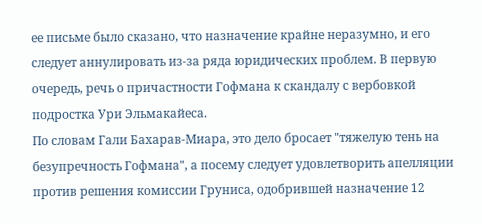ее письме было сказано, что назначение крайне неразумно, и его следует аннулировать из-за ряда юридических проблем. В первую очередь, речь о причастности Гофмана к скандалу с вербовкой подростка Ури Эльмакайеса.
По словам Гали Бахарав-Миара, это дело бросает "тяжелую тень на безупречность Гофмана", а посему следует удовлетворить апелляции против решения комиссии Груниса, одобрившей назначение 12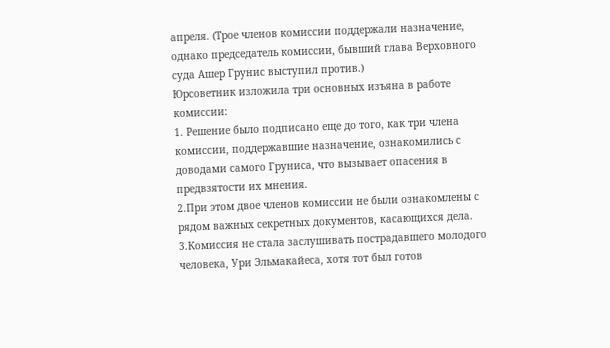апреля. (Трое членов комиссии поддержали назначение, однако председатель комиссии, бывший глава Верховного суда Ашер Грунис выступил против.)
Юрсоветник изложила три основных изъяна в работе комиссии:
1. Решение было подписано еще до того, как три члена комиссии, поддержавшие назначение, ознакомились с доводами самого Груниса, что вызывает опасения в предвзятости их мнения.
2.При этом двое членов комиссии не были ознакомлены с рядом важных секретных документов, касающихся дела.
3.Комиссия не стала заслушивать пострадавшего молодого человека, Ури Эльмакайеса, хотя тот был готов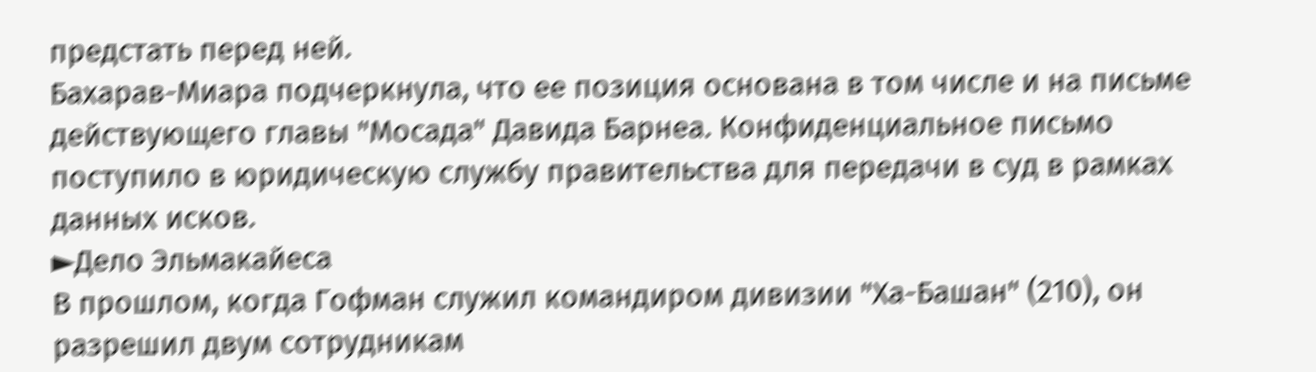предстать перед ней.
Бахарав-Миара подчеркнула, что ее позиция основана в том числе и на письме действующего главы "Мосада" Давида Барнеа. Конфиденциальное письмо поступило в юридическую службу правительства для передачи в суд в рамках данных исков.
►Дело Эльмакайеса
В прошлом, когда Гофман служил командиром дивизии "Ха-Башан" (210), он разрешил двум сотрудникам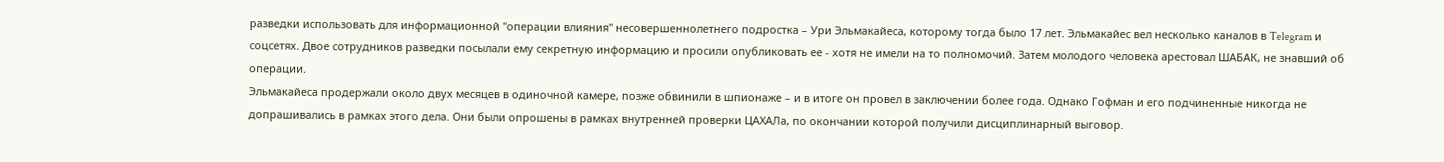разведки использовать для информационной "операции влияния" несовершеннолетнего подростка – Ури Эльмакайеса, которому тогда было 17 лет. Эльмакайес вел несколько каналов в Telegram и соцсетях. Двое сотрудников разведки посылали ему секретную информацию и просили опубликовать ее - хотя не имели на то полномочий. Затем молодого человека арестовал ШАБАК, не знавший об операции.
Эльмакайеса продержали около двух месяцев в одиночной камере, позже обвинили в шпионаже – и в итоге он провел в заключении более года. Однако Гофман и его подчиненные никогда не допрашивались в рамках этого дела. Они были опрошены в рамках внутренней проверки ЦАХАЛа, по окончании которой получили дисциплинарный выговор.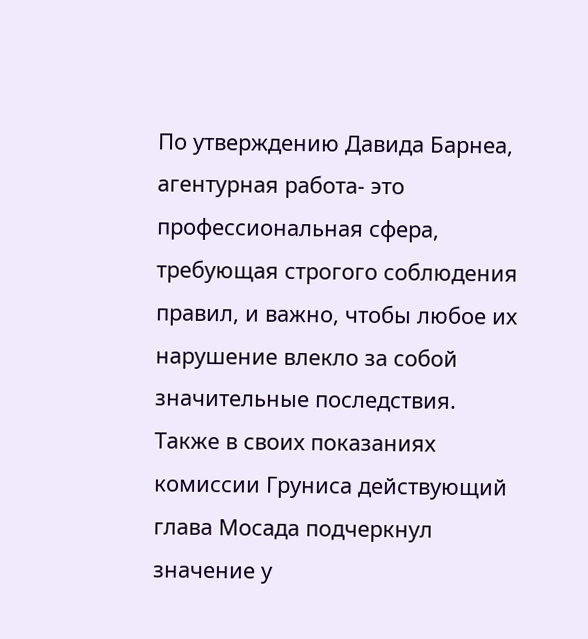По утверждению Давида Барнеа, агентурная работа- это профессиональная сфера, требующая строгого соблюдения правил, и важно, чтобы любое их нарушение влекло за собой значительные последствия. Также в своих показаниях комиссии Груниса действующий глава Мосада подчеркнул значение у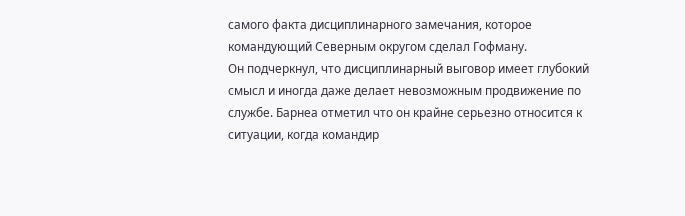самого факта дисциплинарного замечания, которое командующий Северным округом сделал Гофману.
Он подчеркнул, что дисциплинарный выговор имеет глубокий смысл и иногда даже делает невозможным продвижение по службе. Барнеа отметил что он крайне серьезно относится к ситуации, когда командир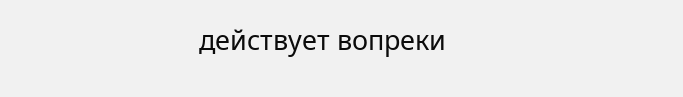действует вопреки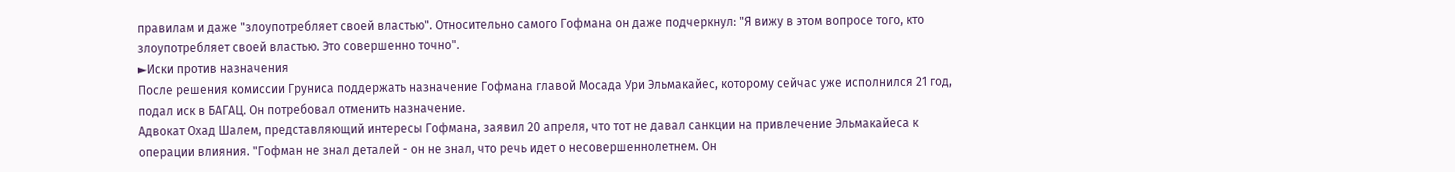правилам и даже "злоупотребляет своей властью". Относительно самого Гофмана он даже подчеркнул: "Я вижу в этом вопросе того, кто злоупотребляет своей властью. Это совершенно точно".
►Иски против назначения
После решения комиссии Груниса поддержать назначение Гофмана главой Мосада Ури Эльмакайес, которому сейчас уже исполнился 21 год, подал иск в БАГАЦ. Он потребовал отменить назначение.
Адвокат Охад Шалем, представляющий интересы Гофмана, заявил 20 апреля, что тот не давал санкции на привлечение Эльмакайеса к операции влияния. "Гофман не знал деталей - он не знал, что речь идет о несовершеннолетнем. Он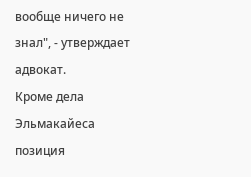вообще ничего не знал", - утверждает адвокат.
Кроме дела Эльмакайеса позиция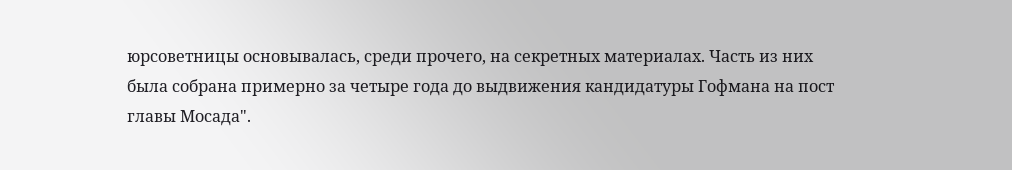юрсоветницы основывалась, среди прочего, на секретных материалах. Часть из них была собрана примерно за четыре года до выдвижения кандидатуры Гофмана на пост главы Мосада".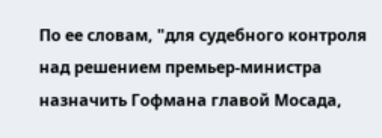По ее словам, "для судебного контроля над решением премьер-министра назначить Гофмана главой Мосада,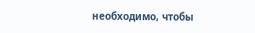необходимо, чтобы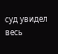суд увидел весь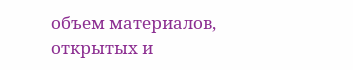объем материалов, открытых и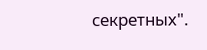секретных".